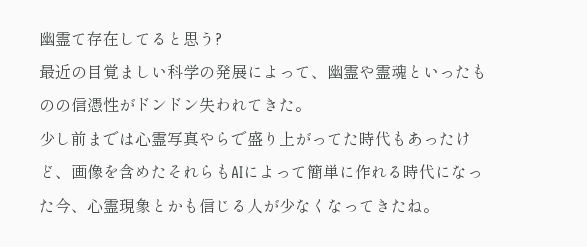幽霊て存在してると思う?
最近の目覚ましい科学の発展によって、幽霊や霊魂といったものの信憑性がドンドン失われてきた。
少し前までは心霊写真やらで盛り上がってた時代もあったけど、画像を含めたそれらもAIによって簡単に作れる時代になった今、心霊現象とかも信じる人が少なくなってきたね。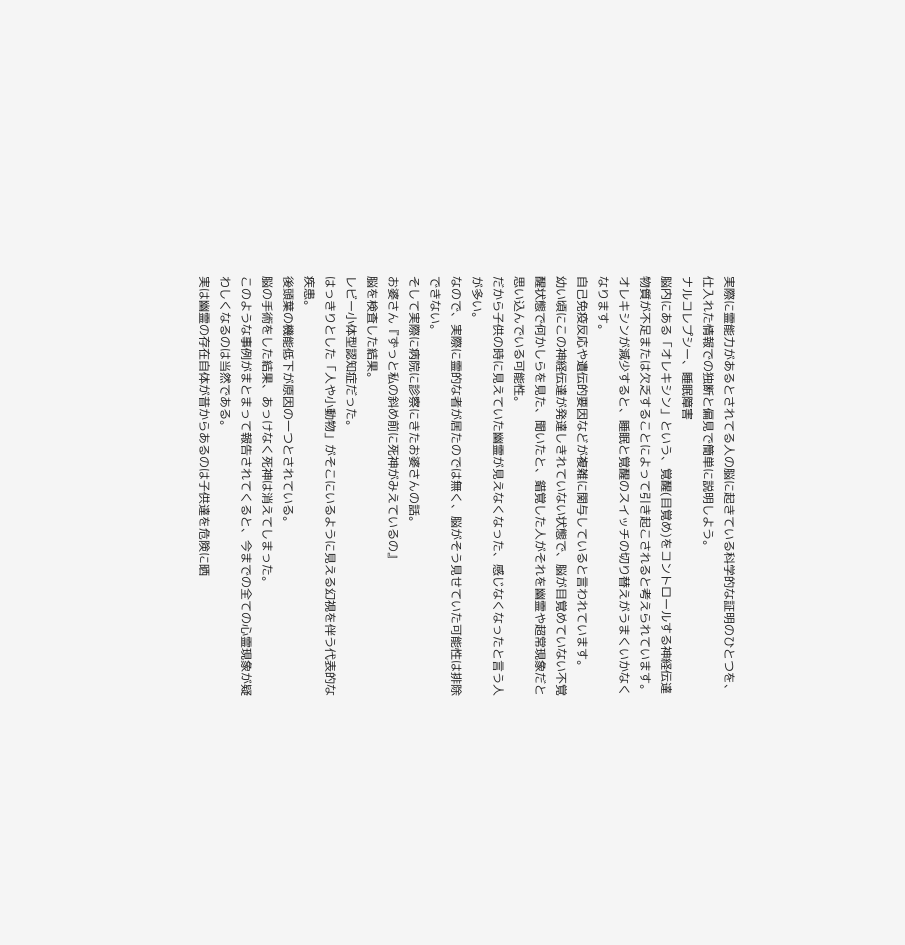実際に霊能力があるとされてる人の脳に起きている科学的な証明のひとつを、仕入れた情報での独断と偏見で簡単に説明しよう。
ナルコレプシー、睡眠障害
脳内にある「オレキシン」という、覚醒(目覚め)をコントロールする神経伝達物質が不足または欠乏することによって引き起こされると考えられています。オレキシンが減少すると、睡眠と覚醒のスイッチの切り替えがうまくいかなくなります。
自己免疫反応や遺伝的要因などが複雑に関与していると言われています。
幼い頃にこの神経伝達が発達しきれていない状態で、脳が目覚めていない不覚醒状態で何かしらを見た、聞いたと、錯覚した人がそれを幽霊や超常現象だと思い込んでいる可能性。
だから子供の時に見えていた幽霊が見えなくなった、感じなくなったと言う人が多い。
なので、実際に霊的な者が居たのでは無く、脳がそう見せていた可能性は排除できない。
そして実際に病院に診察にきたお婆さんの話。
お婆さん『ずっと私の斜め前に死神がみえているの』
脳を検査した結果。
レビー小体型認知症だった。
はっきりとした「人や小動物」がそこにいるように見える幻視を伴う代表的な疾患。
後頭葉の機能低下が原因の一つとされている。
脳の手術をした結果、あっけなく死神は消えてしまった。
このような事例がまとまって報告されてくると、今までの全ての心霊現象が疑わしくなるのは当然である。
実は幽霊の存在自体が昔からあるのは子供達を危険に晒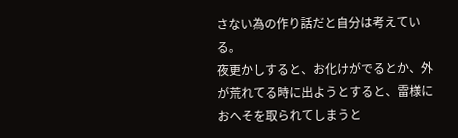さない為の作り話だと自分は考えている。
夜更かしすると、お化けがでるとか、外が荒れてる時に出ようとすると、雷様におへそを取られてしまうと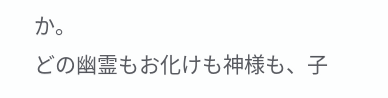か。
どの幽霊もお化けも神様も、子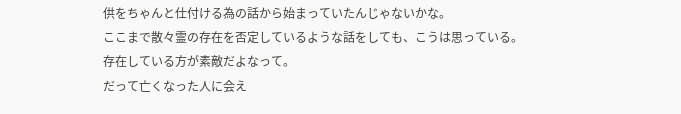供をちゃんと仕付ける為の話から始まっていたんじゃないかな。
ここまで散々霊の存在を否定しているような話をしても、こうは思っている。
存在している方が素敵だよなって。
だって亡くなった人に会え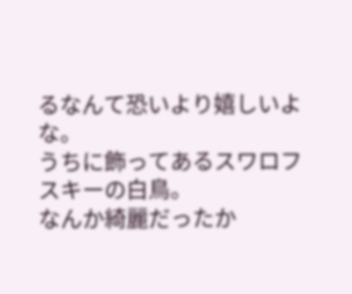るなんて恐いより嬉しいよな。
うちに飾ってあるスワロフスキーの白鳥。
なんか綺麗だったか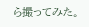ら撮ってみた。